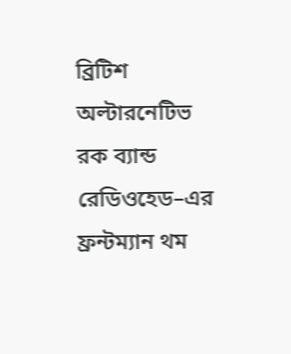ব্রিটিশ অল্টারনেটিভ রক ব্যান্ড রেডিওহেড–এর ফ্রন্টম্যান থম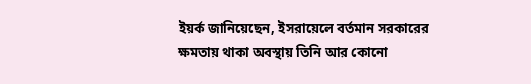ইয়র্ক জানিয়েছেন, ইসরায়েলে বর্তমান সরকারের ক্ষমতায় থাকা অবস্থায় তিনি আর কোনো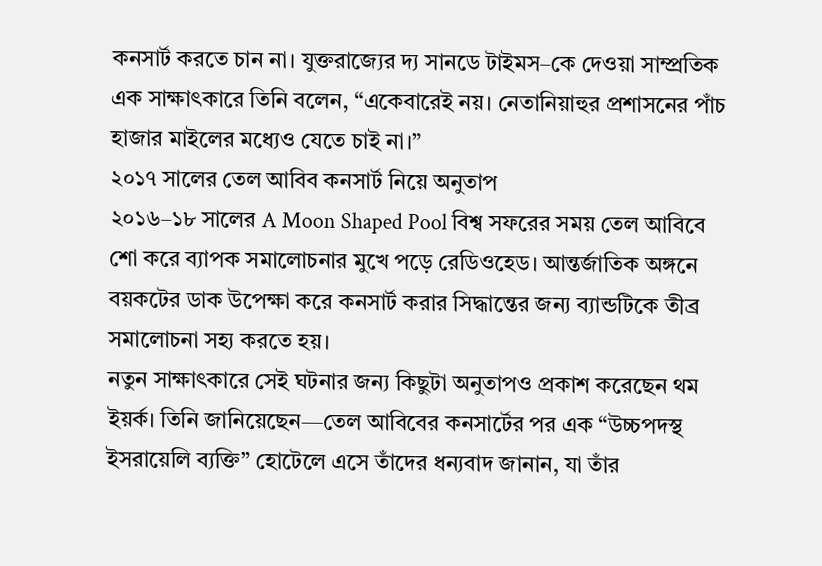কনসার্ট করতে চান না। যুক্তরাজ্যের দ্য সানডে টাইমস–কে দেওয়া সাম্প্রতিক এক সাক্ষাৎকারে তিনি বলেন, “একেবারেই নয়। নেতানিয়াহুর প্রশাসনের পাঁচ হাজার মাইলের মধ্যেও যেতে চাই না।”
২০১৭ সালের তেল আবিব কনসার্ট নিয়ে অনুতাপ
২০১৬–১৮ সালের A Moon Shaped Pool বিশ্ব সফরের সময় তেল আবিবে শো করে ব্যাপক সমালোচনার মুখে পড়ে রেডিওহেড। আন্তর্জাতিক অঙ্গনে বয়কটের ডাক উপেক্ষা করে কনসার্ট করার সিদ্ধান্তের জন্য ব্যান্ডটিকে তীব্র সমালোচনা সহ্য করতে হয়।
নতুন সাক্ষাৎকারে সেই ঘটনার জন্য কিছুটা অনুতাপও প্রকাশ করেছেন থম ইয়র্ক। তিনি জানিয়েছেন—তেল আবিবের কনসার্টের পর এক “উচ্চপদস্থ ইসরায়েলি ব্যক্তি” হোটেলে এসে তাঁদের ধন্যবাদ জানান, যা তাঁর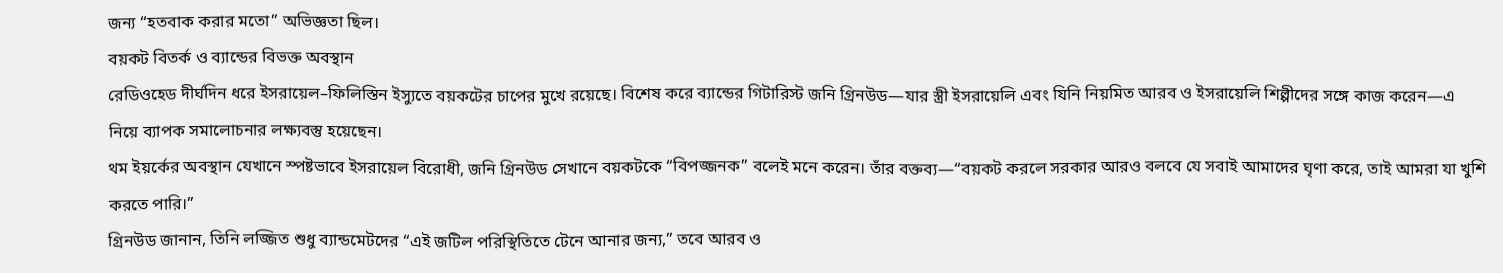জন্য “হতবাক করার মতো” অভিজ্ঞতা ছিল।
বয়কট বিতর্ক ও ব্যান্ডের বিভক্ত অবস্থান
রেডিওহেড দীর্ঘদিন ধরে ইসরায়েল–ফিলিস্তিন ইস্যুতে বয়কটের চাপের মুখে রয়েছে। বিশেষ করে ব্যান্ডের গিটারিস্ট জনি গ্রিনউড—যার স্ত্রী ইসরায়েলি এবং যিনি নিয়মিত আরব ও ইসরায়েলি শিল্পীদের সঙ্গে কাজ করেন—এ নিয়ে ব্যাপক সমালোচনার লক্ষ্যবস্তু হয়েছেন।
থম ইয়র্কের অবস্থান যেখানে স্পষ্টভাবে ইসরায়েল বিরোধী, জনি গ্রিনউড সেখানে বয়কটকে “বিপজ্জনক” বলেই মনে করেন। তাঁর বক্তব্য—“বয়কট করলে সরকার আরও বলবে যে সবাই আমাদের ঘৃণা করে, তাই আমরা যা খুশি করতে পারি।”
গ্রিনউড জানান, তিনি লজ্জিত শুধু ব্যান্ডমেটদের “এই জটিল পরিস্থিতিতে টেনে আনার জন্য,” তবে আরব ও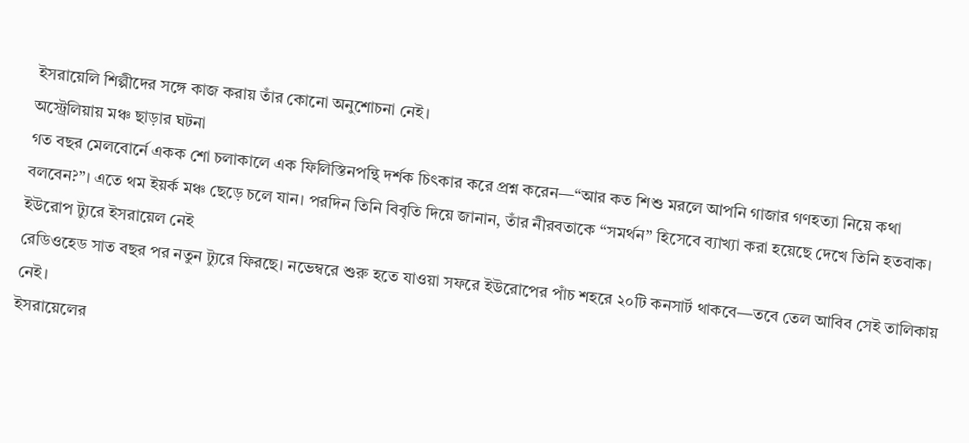ইসরায়েলি শিল্পীদের সঙ্গে কাজ করায় তাঁর কোনো অনুশোচনা নেই।
অস্ট্রেলিয়ায় মঞ্চ ছাড়ার ঘটনা
গত বছর মেলবোর্নে একক শো চলাকালে এক ফিলিস্তিনপন্থি দর্শক চিৎকার করে প্রশ্ন করেন—“আর কত শিশু মরলে আপনি গাজার গণহত্যা নিয়ে কথা বলবেন?”। এতে থম ইয়র্ক মঞ্চ ছেড়ে চলে যান। পরদিন তিনি বিবৃতি দিয়ে জানান, তাঁর নীরবতাকে “সমর্থন” হিসেবে ব্যাখ্যা করা হয়েছে দেখে তিনি হতবাক।
ইউরোপ ট্যুরে ইসরায়েল নেই
রেডিওহেড সাত বছর পর নতুন ট্যুরে ফিরছে। নভেম্বরে শুরু হতে যাওয়া সফরে ইউরোপের পাঁচ শহরে ২০টি কনসার্ট থাকবে—তবে তেল আবিব সেই তালিকায় নেই।
ইসরায়েলের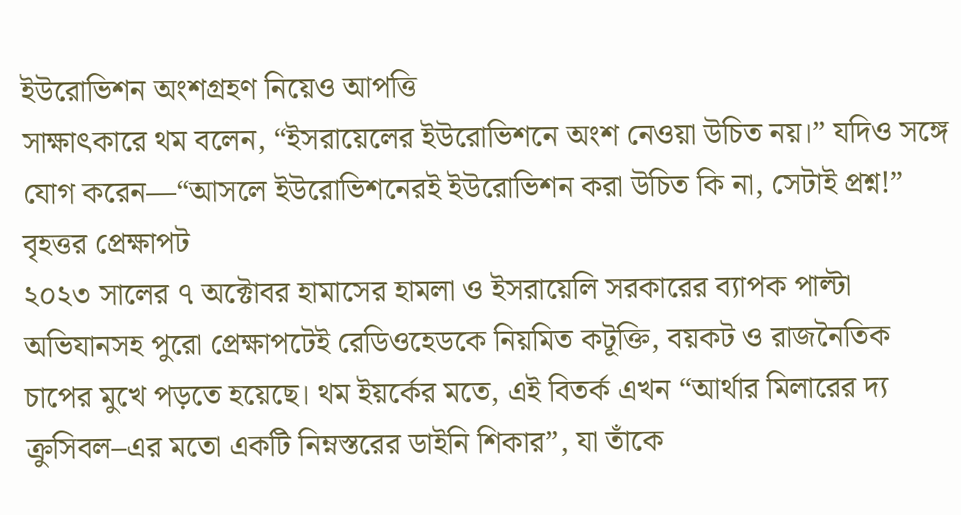ইউরোভিশন অংশগ্রহণ নিয়েও আপত্তি
সাক্ষাৎকারে থম বলেন, “ইসরায়েলের ইউরোভিশনে অংশ নেওয়া উচিত নয়।” যদিও সঙ্গে যোগ করেন—“আসলে ইউরোভিশনেরই ইউরোভিশন করা উচিত কি না, সেটাই প্রশ্ন!”
বৃহত্তর প্রেক্ষাপট
২০২৩ সালের ৭ অক্টোবর হামাসের হামলা ও ইসরায়েলি সরকারের ব্যাপক পাল্টা অভিযানসহ পুরো প্রেক্ষাপটেই রেডিওহেডকে নিয়মিত কটূক্তি, বয়কট ও রাজনৈতিক চাপের মুখে পড়তে হয়েছে। থম ইয়র্কের মতে, এই বিতর্ক এখন “আর্থার মিলারের দ্য ক্রুসিবল–এর মতো একটি নিম্নস্তরের ডাইনি শিকার”, যা তাঁকে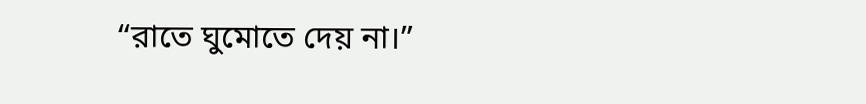“রাতে ঘুমোতে দেয় না।”